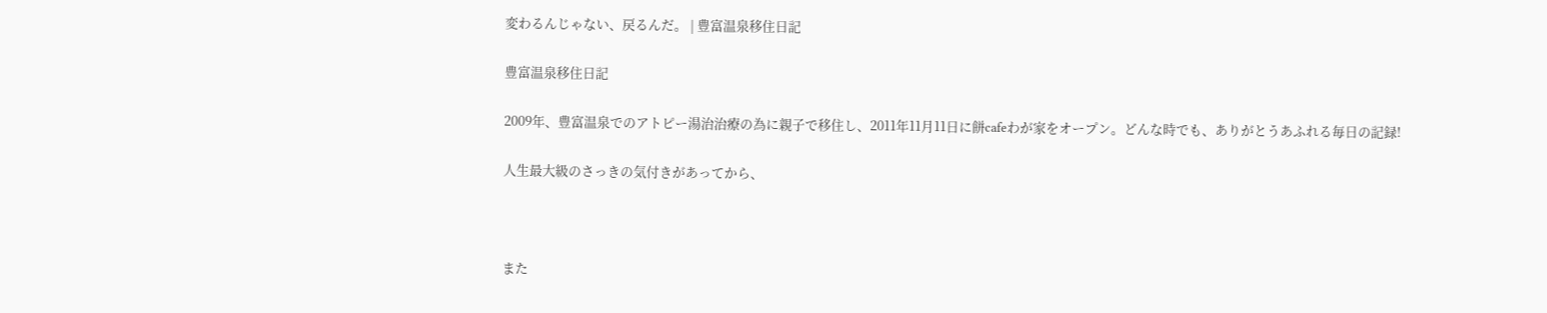変わるんじゃない、戻るんだ。 | 豊富温泉移住日記

豊富温泉移住日記

2009年、豊富温泉でのアトピー湯治治療の為に親子で移住し、2011年11月11日に餅cafeわが家をオープン。どんな時でも、ありがとうあふれる毎日の記録!

人生最大級のさっきの気付きがあってから、



また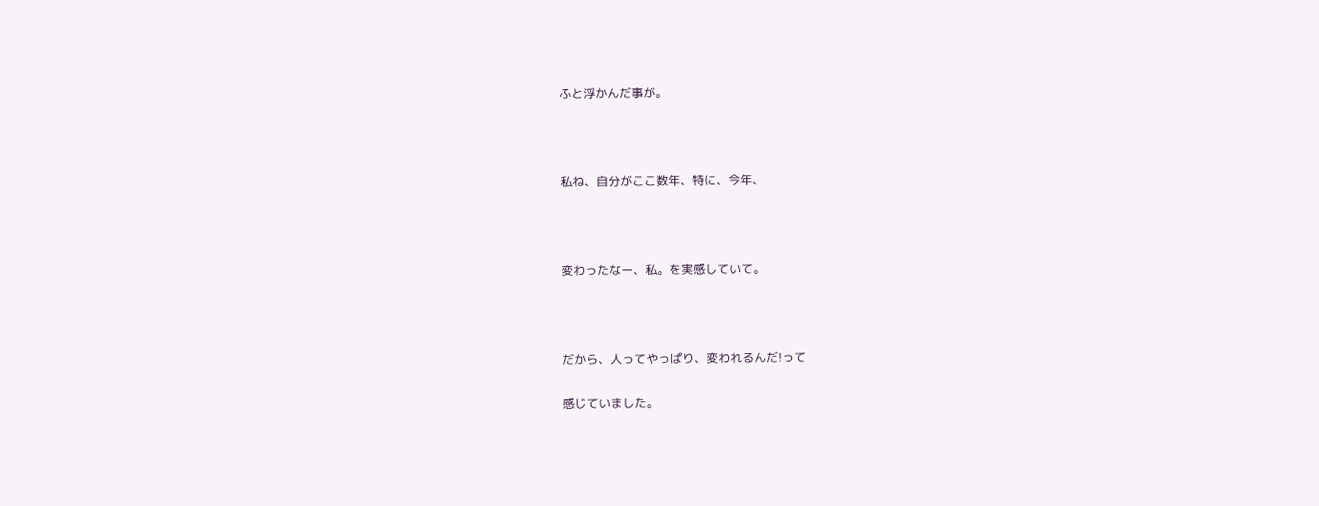ふと浮かんだ事が。



私ね、自分がここ数年、特に、今年、



変わったなー、私。を実感していて。



だから、人ってやっぱり、変われるんだ!って

感じていました。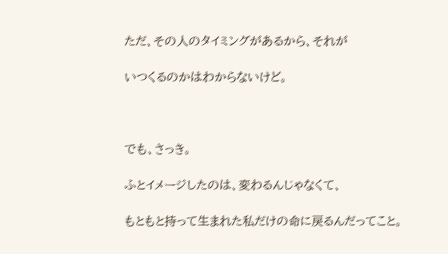ただ、その人のタイミングがあるから、それが

いつくるのかはわからないけど。



でも、さっき。

ふとイメージしたのは、変わるんじゃなくて、

もともと持って生まれた私だけの命に戻るんだってこと。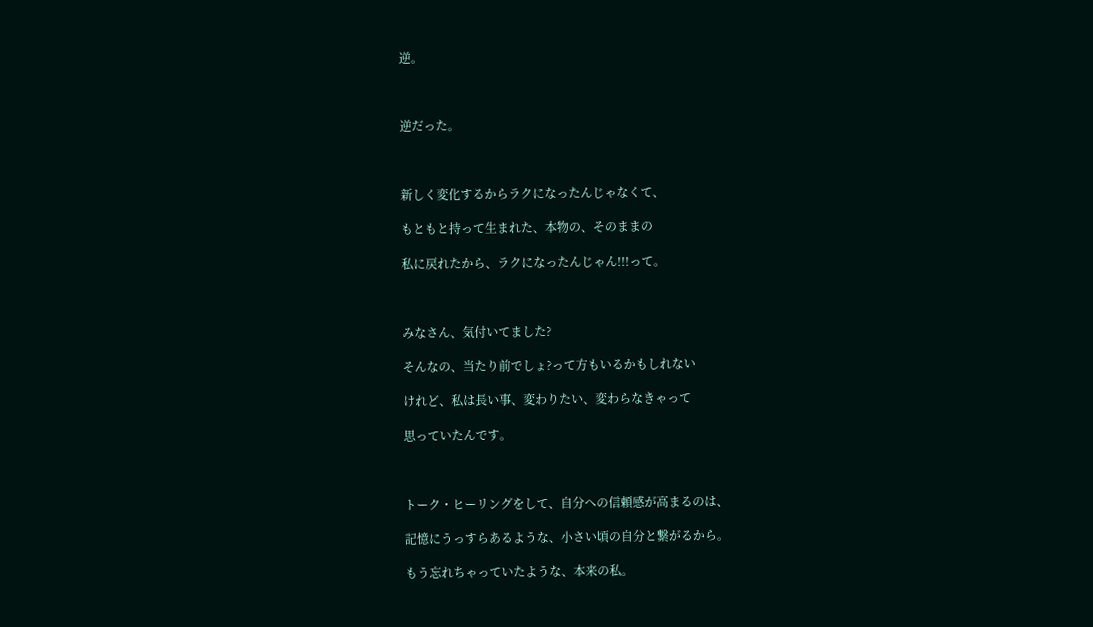逆。



逆だった。



新しく変化するからラクになったんじゃなくて、

もともと持って生まれた、本物の、そのままの

私に戻れたから、ラクになったんじゃん!!!って。



みなさん、気付いてました?

そんなの、当たり前でしょ?って方もいるかもしれない

けれど、私は長い事、変わりたい、変わらなきゃって

思っていたんです。



トーク・ヒーリングをして、自分への信頼感が高まるのは、

記憶にうっすらあるような、小さい頃の自分と繋がるから。

もう忘れちゃっていたような、本来の私。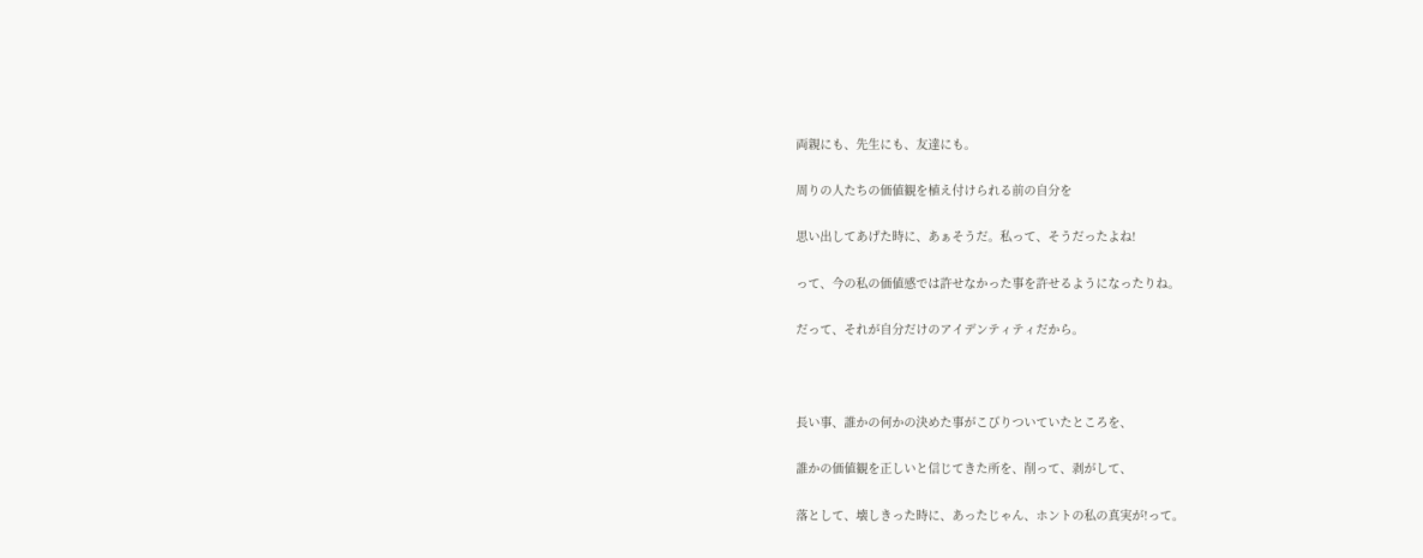両親にも、先生にも、友達にも。

周りの人たちの価値観を植え付けられる前の自分を

思い出してあげた時に、あぁそうだ。私って、そうだったよね!

って、今の私の価値感では許せなかった事を許せるようになったりね。

だって、それが自分だけのアイデンティティだから。



長い事、誰かの何かの決めた事がこびりついていたところを、

誰かの価値観を正しいと信じてきた所を、削って、剥がして、

落として、壊しきった時に、あったじゃん、ホントの私の真実が!って。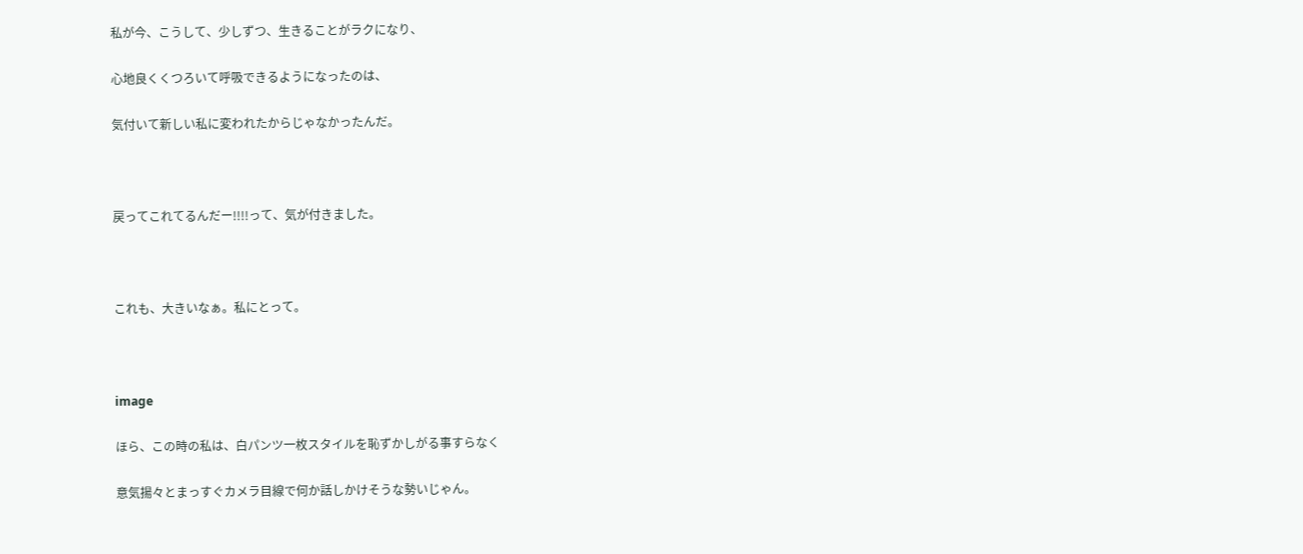私が今、こうして、少しずつ、生きることがラクになり、

心地良くくつろいて呼吸できるようになったのは、

気付いて新しい私に変われたからじゃなかったんだ。



戻ってこれてるんだー!!!!って、気が付きました。



これも、大きいなぁ。私にとって。



image

ほら、この時の私は、白パンツ一枚スタイルを恥ずかしがる事すらなく

意気揚々とまっすぐカメラ目線で何か話しかけそうな勢いじゃん。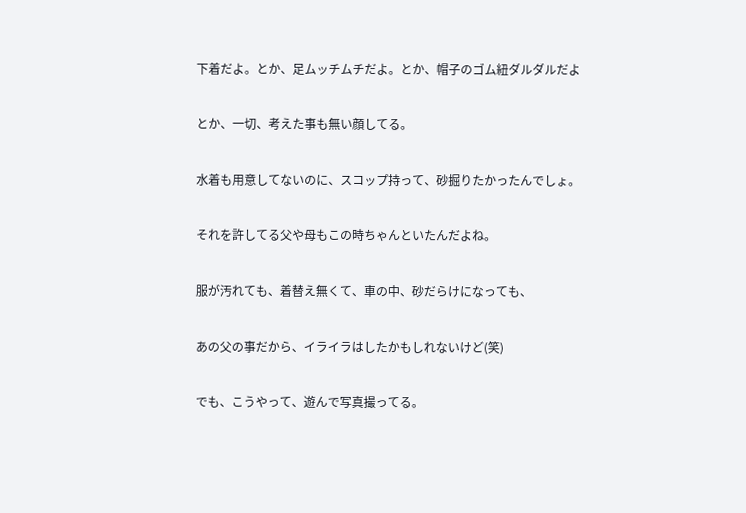下着だよ。とか、足ムッチムチだよ。とか、帽子のゴム紐ダルダルだよ

とか、一切、考えた事も無い顔してる。

水着も用意してないのに、スコップ持って、砂掘りたかったんでしょ。

それを許してる父や母もこの時ちゃんといたんだよね。

服が汚れても、着替え無くて、車の中、砂だらけになっても、

あの父の事だから、イライラはしたかもしれないけど(笑)

でも、こうやって、遊んで写真撮ってる。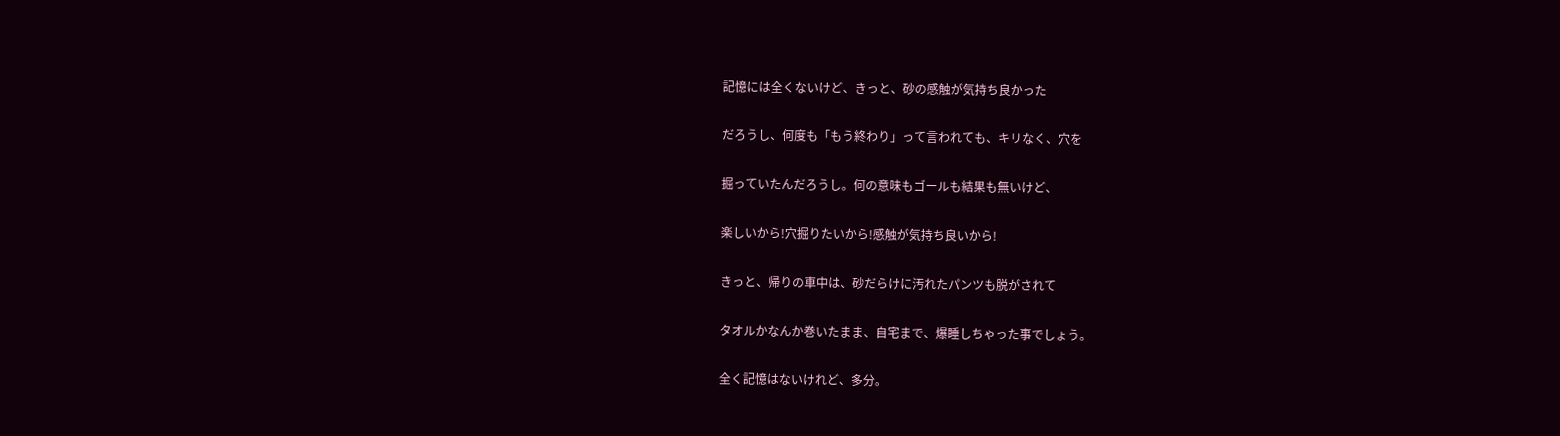記憶には全くないけど、きっと、砂の感触が気持ち良かった

だろうし、何度も「もう終わり」って言われても、キリなく、穴を

掘っていたんだろうし。何の意味もゴールも結果も無いけど、

楽しいから!穴掘りたいから!感触が気持ち良いから!

きっと、帰りの車中は、砂だらけに汚れたパンツも脱がされて

タオルかなんか巻いたまま、自宅まで、爆睡しちゃった事でしょう。

全く記憶はないけれど、多分。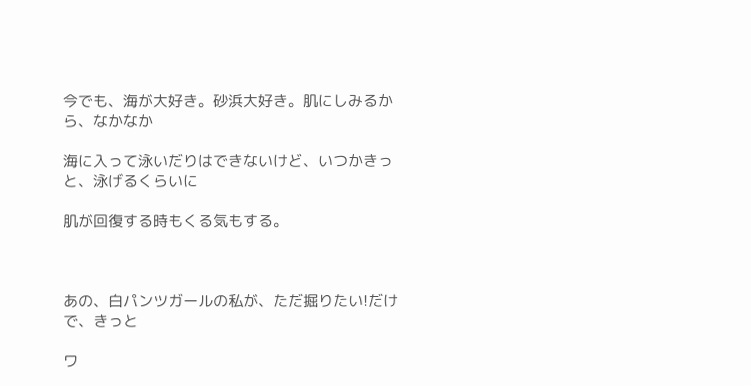今でも、海が大好き。砂浜大好き。肌にしみるから、なかなか

海に入って泳いだりはできないけど、いつかきっと、泳げるくらいに

肌が回復する時もくる気もする。



あの、白パンツガールの私が、ただ掘りたい!だけで、きっと

ワ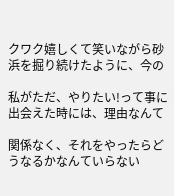クワク嬉しくて笑いながら砂浜を掘り続けたように、今の

私がただ、やりたい!って事に出会えた時には、理由なんて

関係なく、それをやったらどうなるかなんていらない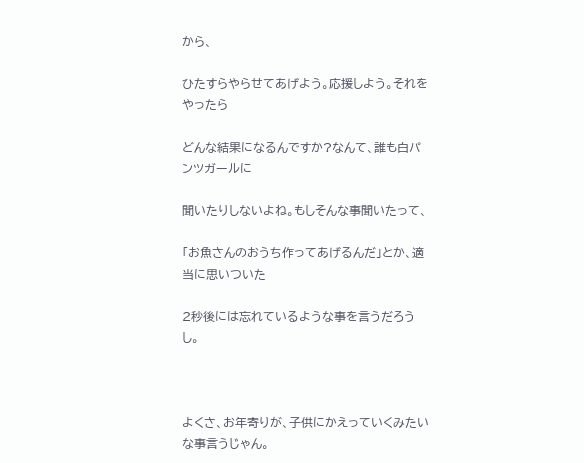から、

ひたすらやらせてあげよう。応援しよう。それをやったら

どんな結果になるんですか?なんて、誰も白パンツガールに

聞いたりしないよね。もしそんな事聞いたって、

「お魚さんのおうち作ってあげるんだ」とか、適当に思いついた

2秒後には忘れているような事を言うだろうし。



よくさ、お年寄りが、子供にかえっていくみたいな事言うじゃん。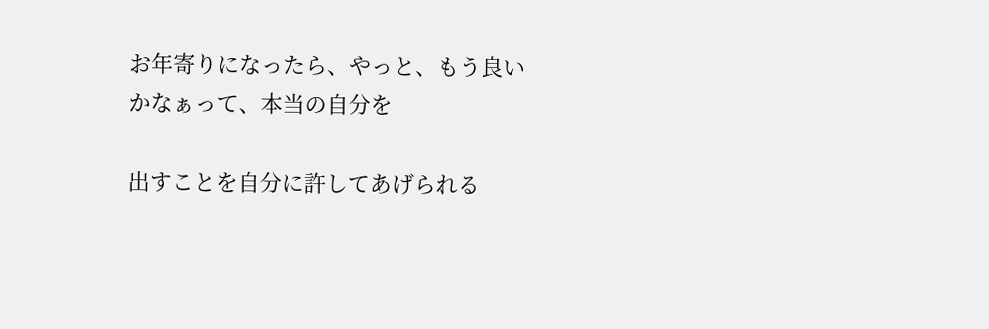お年寄りになったら、やっと、もう良いかなぁって、本当の自分を

出すことを自分に許してあげられる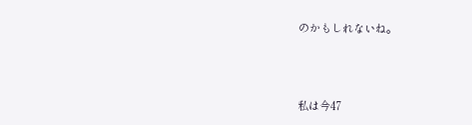のかもしれないね。



私は今47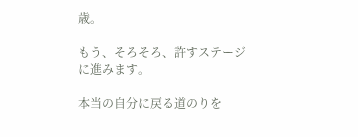歳。

もう、そろそろ、許すステージに進みます。

本当の自分に戻る道のりを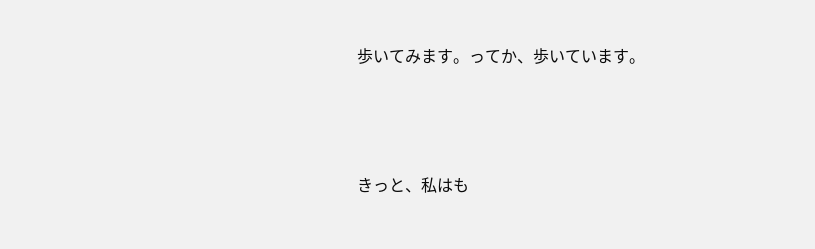歩いてみます。ってか、歩いています。



きっと、私はも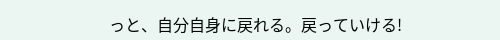っと、自分自身に戻れる。戻っていける!